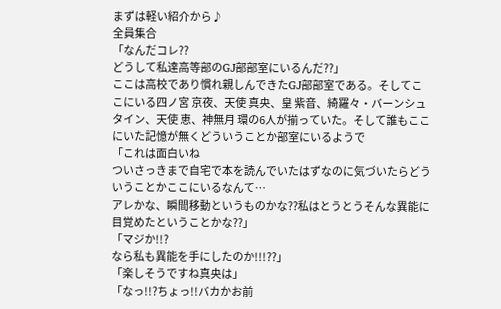まずは軽い紹介から♪
全員集合
「なんだコレ??
どうして私達高等部のGJ部部室にいるんだ??」
ここは高校であり慣れ親しんできたGJ部部室である。そしてここにいる四ノ宮 京夜、天使 真央、皇 紫音、綺羅々・バーンシュタイン、天使 恵、神無月 環の6人が揃っていた。そして誰もここにいた記憶が無くどういうことか部室にいるようで
「これは面白いね
ついさっきまで自宅で本を読んでいたはずなのに気づいたらどういうことかここにいるなんて…
アレかな、瞬間移動というものかな??私はとうとうそんな異能に目覚めたということかな??」
「マジか!!?
なら私も異能を手にしたのか!!!??」
「楽しそうですね真央は」
「なっ!!?ちょっ!!バカかお前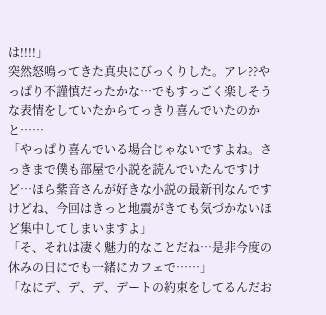は!!!!」
突然怒鳴ってきた真央にびっくりした。アレ??やっぱり不謹慎だったかな…でもすっごく楽しそうな表情をしていたからてっきり喜んでいたのかと……
「やっぱり喜んでいる場合じゃないですよね。さっきまで僕も部屋で小説を読んでいたんですけど…ほら紫音さんが好きな小説の最新刊なんですけどね、今回はきっと地震がきても気づかないほど集中してしまいますよ」
「そ、それは凄く魅力的なことだね…是非今度の休みの日にでも一緒にカフェで……」
「なにデ、デ、デ、デートの約束をしてるんだお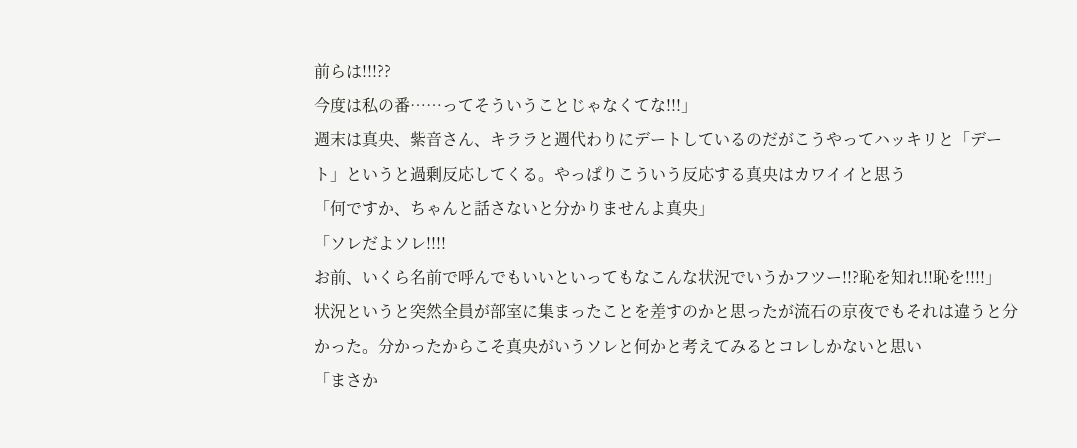前らは!!!??
今度は私の番……ってそういうことじゃなくてな!!!」
週末は真央、紫音さん、キララと週代わりにデートしているのだがこうやってハッキリと「デート」というと過剰反応してくる。やっぱりこういう反応する真央はカワイイと思う
「何ですか、ちゃんと話さないと分かりませんよ真央」
「ソレだよソレ!!!!
お前、いくら名前で呼んでもいいといってもなこんな状況でいうかフツー!!?恥を知れ!!恥を!!!!」
状況というと突然全員が部室に集まったことを差すのかと思ったが流石の京夜でもそれは違うと分かった。分かったからこそ真央がいうソレと何かと考えてみるとコレしかないと思い
「まさか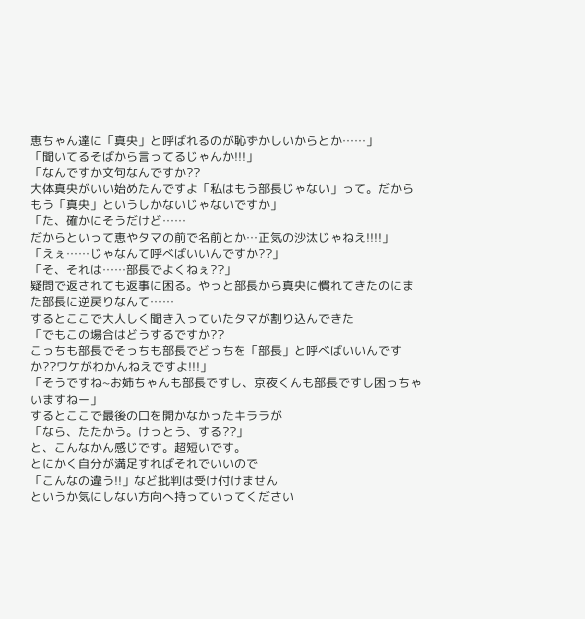恵ちゃん達に「真央」と呼ばれるのが恥ずかしいからとか……」
「聞いてるそばから言ってるじゃんか!!!」
「なんですか文句なんですか??
大体真央がいい始めたんですよ「私はもう部長じゃない」って。だからもう「真央」というしかないじゃないですか」
「た、確かにそうだけど……
だからといって恵やタマの前で名前とか…正気の沙汰じゃねえ!!!!」
「えぇ……じゃなんて呼べばいいんですか??」
「そ、それは……部長でよくねぇ??」
疑問で返されても返事に困る。やっと部長から真央に慣れてきたのにまた部長に逆戻りなんて……
するとここで大人しく聞き入っていたタマが割り込んできた
「でもこの場合はどうするですか??
こっちも部長でそっちも部長でどっちを「部長」と呼べばいいんですか??ワケがわかんねえですよ!!!」
「そうですね~お姉ちゃんも部長ですし、京夜くんも部長ですし困っちゃいますねー」
するとここで最後の口を開かなかったキララが
「なら、たたかう。けっとう、する??」
と、こんなかん感じです。超短いです。
とにかく自分が満足すればそれでいいので
「こんなの違う!!」など批判は受け付けません
というか気にしない方向へ持っていってください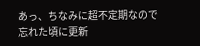あっ、ちなみに超不定期なので
忘れた頃に更新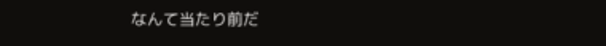なんて当たり前だ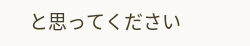と思ってください